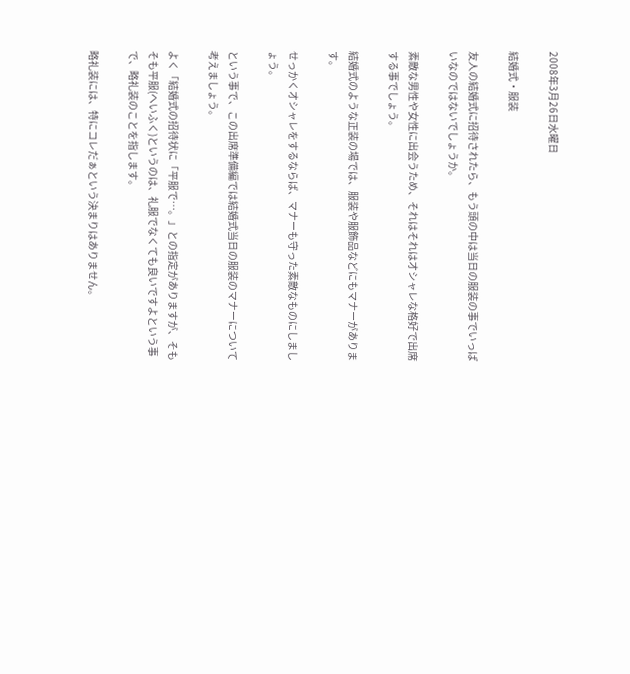2008年3月26日水曜日

結婚式・服装

友人の結婚式に招待されたら、もう頭の中は当日の服装の事でいっぱいなのではないでしょうか。

素敵な男性や女性に出会うため、それはそれはオシャレな格好で出席する事でしょう。

結婚式のような正装の場では、服装や服飾品などにもマナーがあります。

せっかくオシャレをするならば、マナーも守った素敵なものにしましょう。

という事で、この出席準備編では結婚式当日の服装のマナーについて考えましょう。

よく「結婚式の招待状に「平服で…。」との指定がありますが、そもそも平服(へいふく)というのは、礼服でなくても良いですよという事で、略礼装のことを指します。

略礼装には、特にコレだぁという決まりはありません。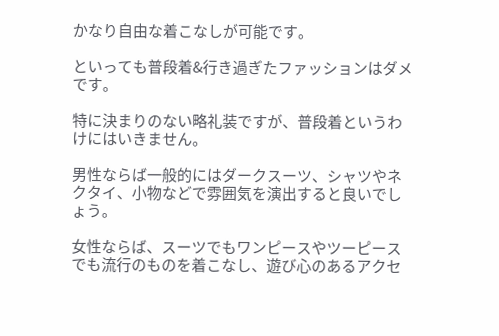かなり自由な着こなしが可能です。

といっても普段着&行き過ぎたファッションはダメです。

特に決まりのない略礼装ですが、普段着というわけにはいきません。

男性ならば一般的にはダークスーツ、シャツやネクタイ、小物などで雰囲気を演出すると良いでしょう。

女性ならば、スーツでもワンピースやツーピースでも流行のものを着こなし、遊び心のあるアクセ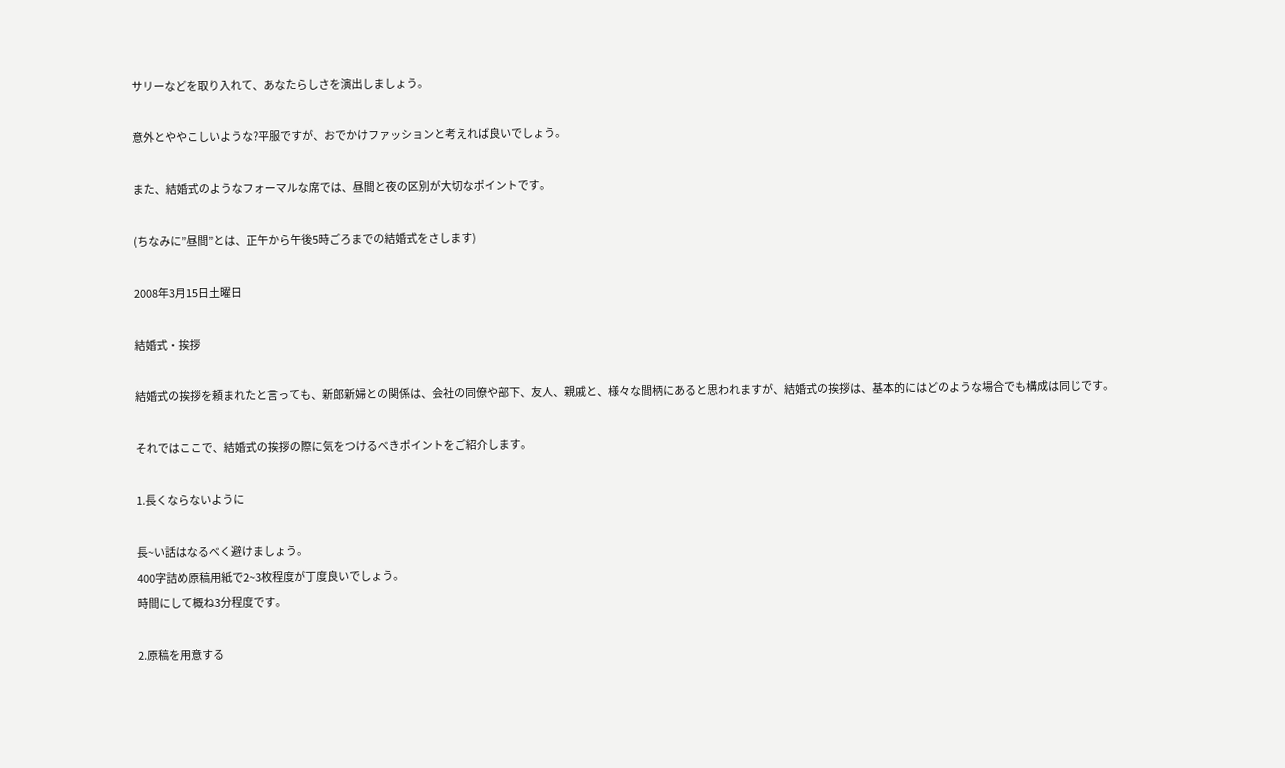サリーなどを取り入れて、あなたらしさを演出しましょう。

意外とややこしいような?平服ですが、おでかけファッションと考えれば良いでしょう。

また、結婚式のようなフォーマルな席では、昼間と夜の区別が大切なポイントです。

(ちなみに”昼間”とは、正午から午後5時ごろまでの結婚式をさします)

2008年3月15日土曜日

結婚式・挨拶

結婚式の挨拶を頼まれたと言っても、新郎新婦との関係は、会社の同僚や部下、友人、親戚と、様々な間柄にあると思われますが、結婚式の挨拶は、基本的にはどのような場合でも構成は同じです。

それではここで、結婚式の挨拶の際に気をつけるべきポイントをご紹介します。

1.長くならないように

長~い話はなるべく避けましょう。
400字詰め原稿用紙で2~3枚程度が丁度良いでしょう。
時間にして概ね3分程度です。

2.原稿を用意する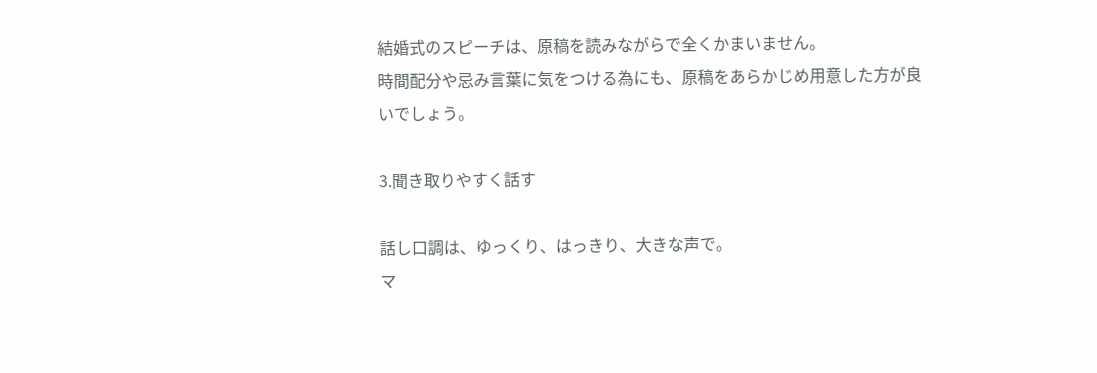結婚式のスピーチは、原稿を読みながらで全くかまいません。
時間配分や忌み言葉に気をつける為にも、原稿をあらかじめ用意した方が良いでしょう。

3.聞き取りやすく話す

話し口調は、ゆっくり、はっきり、大きな声で。
マ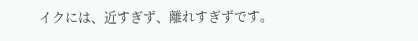イクには、近すぎず、離れすぎずです。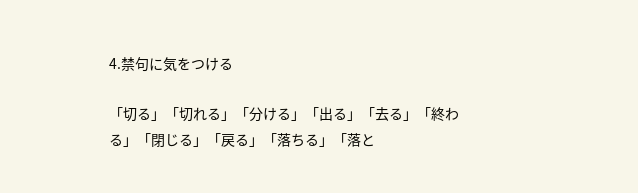4.禁句に気をつける

「切る」「切れる」「分ける」「出る」「去る」「終わる」「閉じる」「戻る」「落ちる」「落と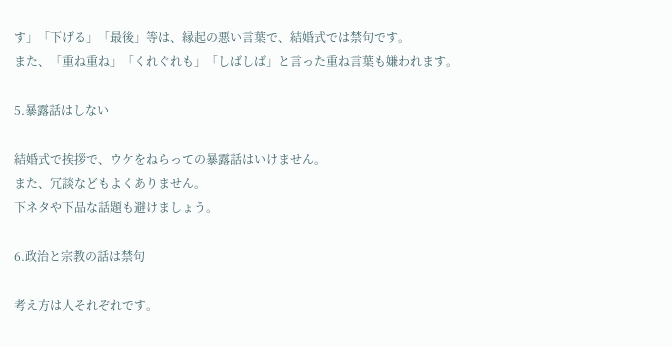す」「下げる」「最後」等は、縁起の悪い言葉で、結婚式では禁句です。
また、「重ね重ね」「くれぐれも」「しばしば」と言った重ね言葉も嫌われます。

5.暴露話はしない

結婚式で挨拶で、ウケをねらっての暴露話はいけません。
また、冗談などもよくありません。
下ネタや下品な話題も避けましょう。

6.政治と宗教の話は禁句

考え方は人それぞれです。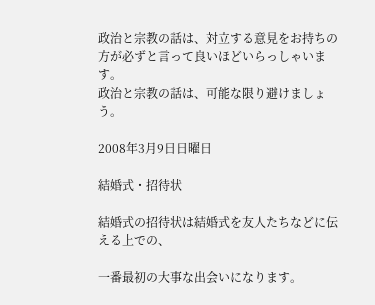政治と宗教の話は、対立する意見をお持ちの方が必ずと言って良いほどいらっしゃいます。
政治と宗教の話は、可能な限り避けましょう。

2008年3月9日日曜日

結婚式・招待状

結婚式の招待状は結婚式を友人たちなどに伝える上での、

一番最初の大事な出会いになります。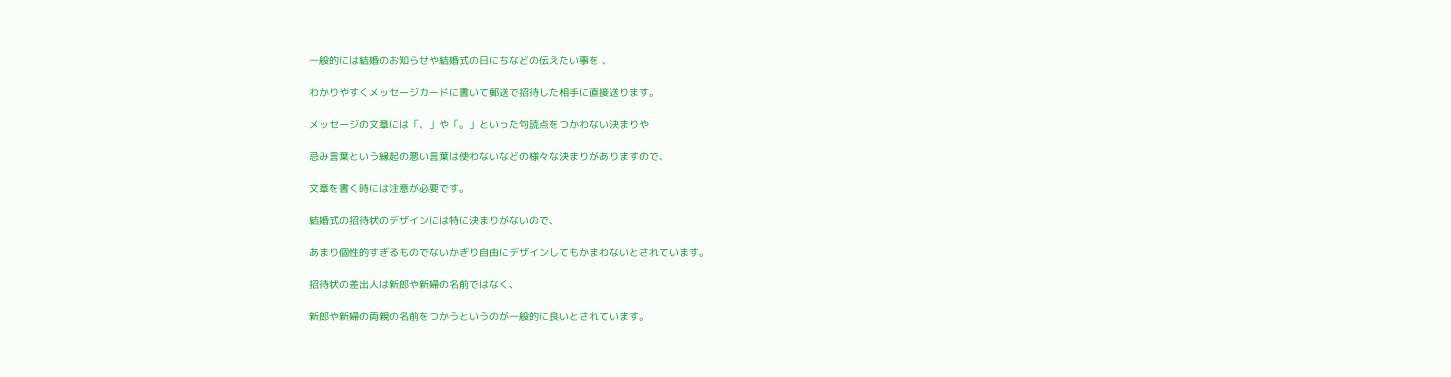一般的には結婚のお知らせや結婚式の日にちなどの伝えたい事を 、

わかりやすくメッセージカードに書いて郵送で招待した相手に直接送ります。

メッセージの文章には「、」や「。」といった句読点をつかわない決まりや

忌み言葉という縁起の悪い言葉は使わないなどの様々な決まりがありますので、

文章を書く時には注意が必要です。

結婚式の招待状のデザインには特に決まりがないので、

あまり個性的すぎるものでないかぎり自由にデザインしてもかまわないとされています。

招待状の差出人は新郎や新婦の名前ではなく、

新郎や新婦の両親の名前をつかうというのが一般的に良いとされています。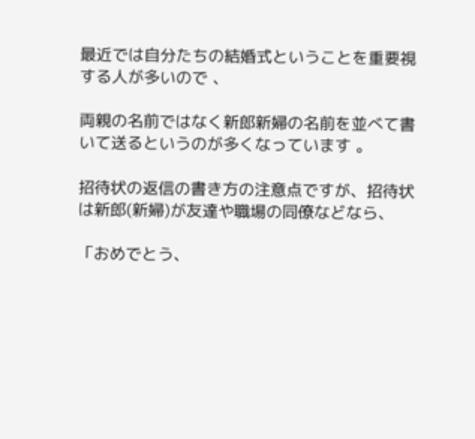最近では自分たちの結婚式ということを重要視する人が多いので 、

両親の名前ではなく新郎新婦の名前を並べて書いて送るというのが多くなっています 。

招待状の返信の書き方の注意点ですが、招待状は新郎(新婦)が友達や職場の同僚などなら、

「おめでとう、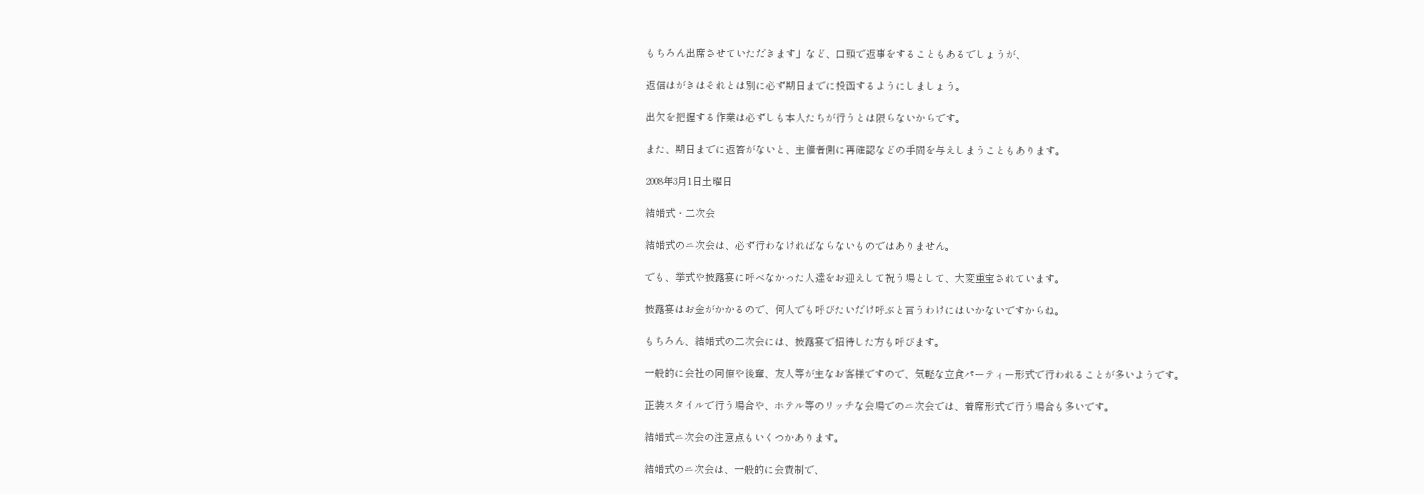もちろん出席させていただきます」など、口頭で返事をすることもあるでしょうが、

返信はがきはそれとは別に必ず期日までに投函するようにしましょう。

出欠を把握する作業は必ずしも本人たちが行うとは限らないからです。

また、期日までに返答がないと、主催者側に再確認などの手間を与えしまうこともあります。

2008年3月1日土曜日

結婚式・二次会

結婚式のニ次会は、必ず行わなければならないものではありません。

でも、挙式や披露宴に呼べなかった人達をお迎えして祝う場として、大変重宝されています。

披露宴はお金がかかるので、何人でも呼びたいだけ呼ぶと言うわけにはいかないですからね。

もちろん、結婚式の二次会には、披露宴で招待した方も呼びます。

一般的に会社の同僚や後輩、友人等が主なお客様ですので、気軽な立食パーティー形式で行われることが多いようです。

正装スタイルで行う場合や、ホテル等のリッチな会場でのニ次会では、着席形式で行う場合も多いです。

結婚式ニ次会の注意点もいくつかあります。

結婚式のニ次会は、一般的に会費制で、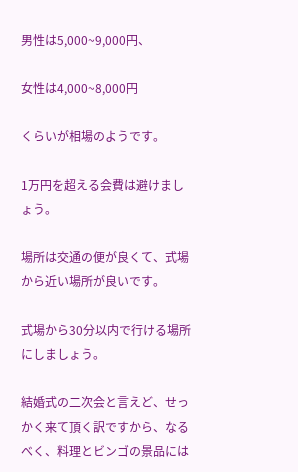男性は5,000~9,000円、

女性は4,000~8,000円

くらいが相場のようです。

1万円を超える会費は避けましょう。

場所は交通の便が良くて、式場から近い場所が良いです。

式場から30分以内で行ける場所にしましょう。

結婚式の二次会と言えど、せっかく来て頂く訳ですから、なるべく、料理とビンゴの景品には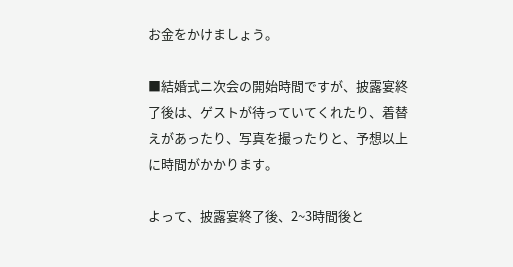お金をかけましょう。

■結婚式ニ次会の開始時間ですが、披露宴終了後は、ゲストが待っていてくれたり、着替えがあったり、写真を撮ったりと、予想以上に時間がかかります。

よって、披露宴終了後、2~3時間後と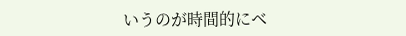いうのが時間的にベ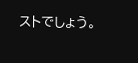ストでしょう。